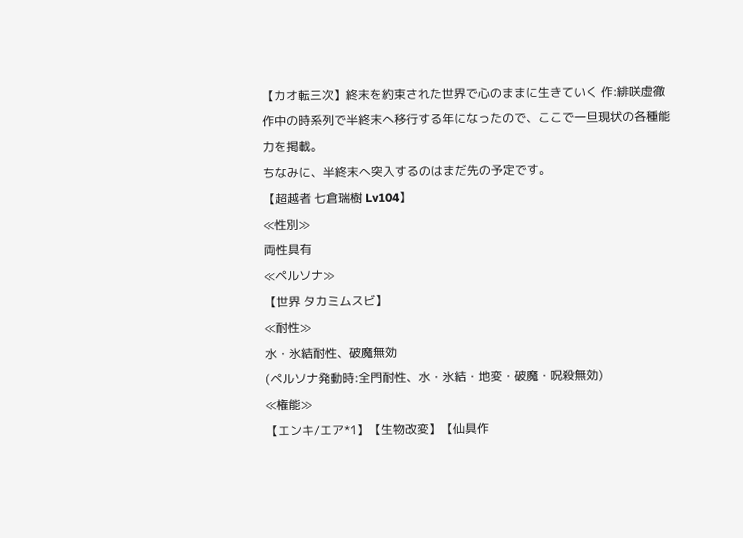【カオ転三次】終末を約束された世界で心のままに生きていく 作:緋咲虚徹
作中の時系列で半終末へ移行する年になったので、ここで一旦現状の各種能力を掲載。
ちなみに、半終末へ突入するのはまだ先の予定です。
【超越者 七倉瑞樹 Lv104】
≪性別≫
両性具有
≪ペルソナ≫
【世界 タカミムスビ】
≪耐性≫
水・氷結耐性、破魔無効
(ペルソナ発動時:全門耐性、水・氷結・地変・破魔・呪殺無効)
≪権能≫
【エンキ/エア*1】【生物改変】【仙具作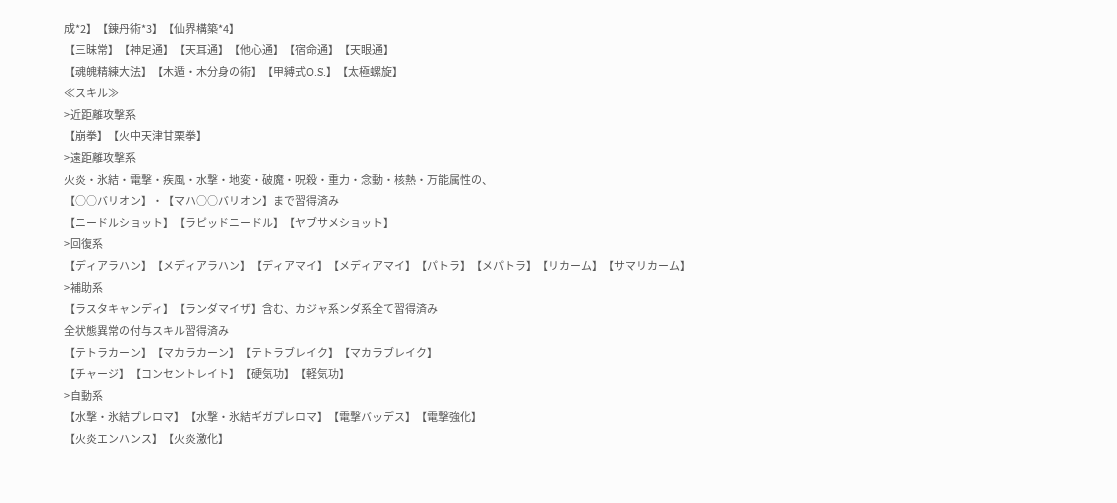成*2】【錬丹術*3】【仙界構築*4】
【三昧常】【神足通】【天耳通】【他心通】【宿命通】【天眼通】
【魂魄精練大法】【木遁・木分身の術】【甲縛式O.S.】【太極螺旋】
≪スキル≫
>近距離攻撃系
【崩拳】【火中天津甘栗拳】
>遠距離攻撃系
火炎・氷結・電撃・疾風・水撃・地変・破魔・呪殺・重力・念動・核熱・万能属性の、
【○○バリオン】・【マハ○○バリオン】まで習得済み
【ニードルショット】【ラピッドニードル】【ヤブサメショット】
>回復系
【ディアラハン】【メディアラハン】【ディアマイ】【メディアマイ】【パトラ】【メパトラ】【リカーム】【サマリカーム】
>補助系
【ラスタキャンディ】【ランダマイザ】含む、カジャ系ンダ系全て習得済み
全状態異常の付与スキル習得済み
【テトラカーン】【マカラカーン】【テトラブレイク】【マカラブレイク】
【チャージ】【コンセントレイト】【硬気功】【軽気功】
>自動系
【水撃・氷結プレロマ】【水撃・氷結ギガプレロマ】【電撃バッデス】【電撃強化】
【火炎エンハンス】【火炎激化】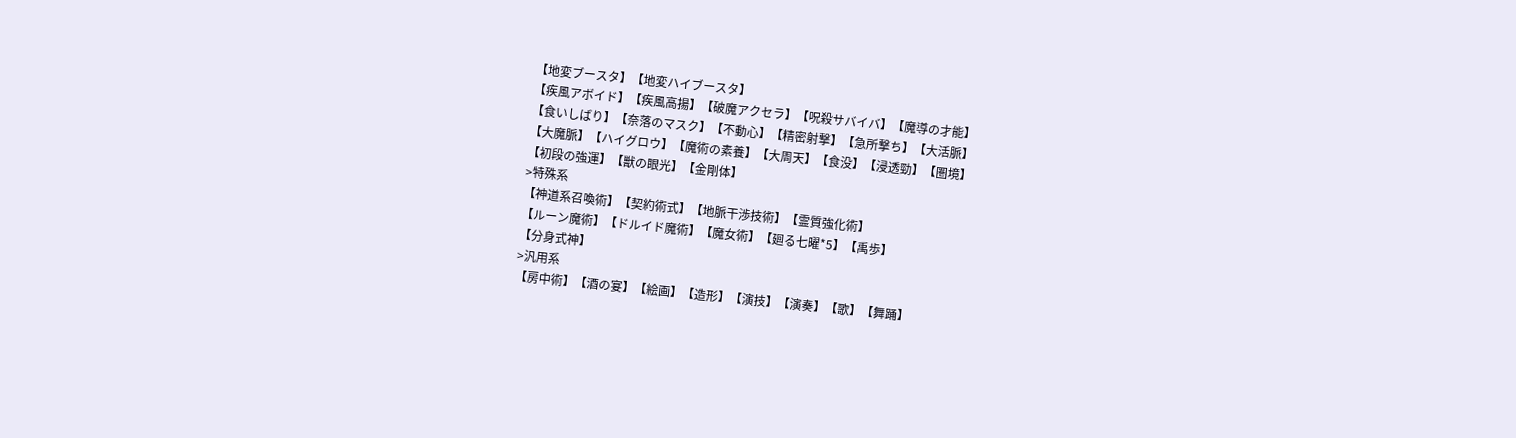【地変ブースタ】【地変ハイブースタ】
【疾風アボイド】【疾風高揚】【破魔アクセラ】【呪殺サバイバ】【魔導の才能】
【食いしばり】【奈落のマスク】【不動心】【精密射撃】【急所撃ち】【大活脈】
【大魔脈】【ハイグロウ】【魔術の素養】【大周天】【食没】【浸透勁】【圏境】
【初段の強運】【獣の眼光】【金剛体】
>特殊系
【神道系召喚術】【契約術式】【地脈干渉技術】【霊質強化術】
【ルーン魔術】【ドルイド魔術】【魔女術】【廻る七曜*5】【禹歩】
【分身式神】
>汎用系
【房中術】【酒の宴】【絵画】【造形】【演技】【演奏】【歌】【舞踊】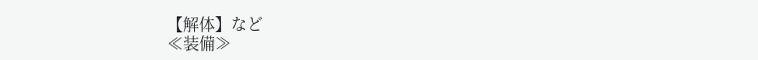【解体】など
≪装備≫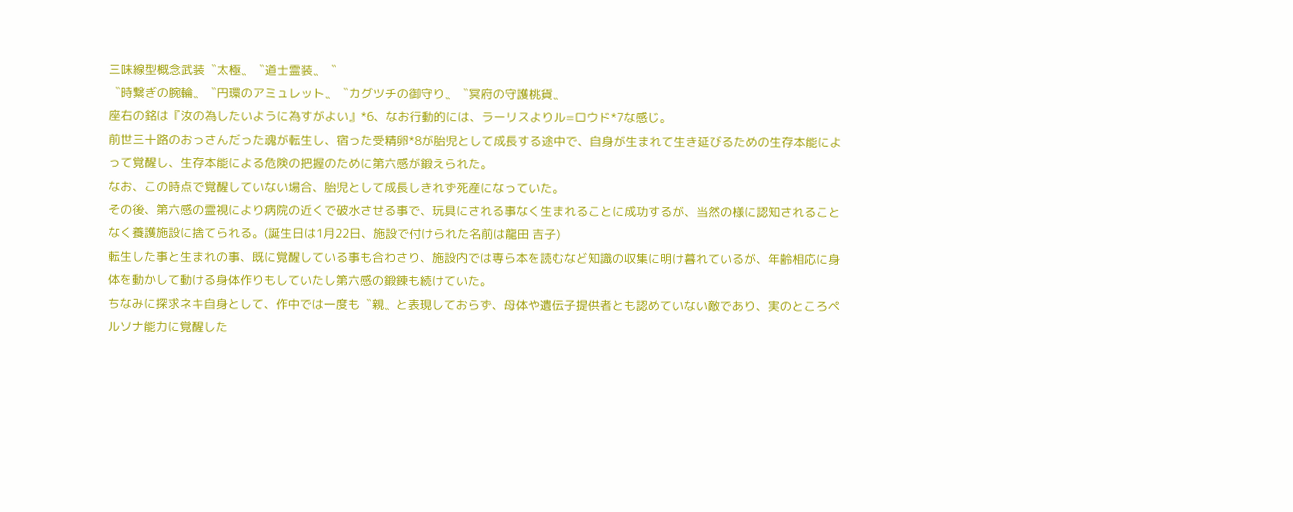三味線型概念武装〝太極〟〝道士霊装〟〝
〝時繋ぎの腕輪〟〝円環のアミュレット〟〝カグツチの御守り〟〝冥府の守護桃貨〟
座右の銘は『汝の為したいように為すがよい』*6、なお行動的には、ラーリスよりル=ロウド*7な感じ。
前世三十路のおっさんだった魂が転生し、宿った受精卵*8が胎児として成長する途中で、自身が生まれて生き延びるための生存本能によって覚醒し、生存本能による危険の把握のために第六感が鍛えられた。
なお、この時点で覚醒していない場合、胎児として成長しきれず死産になっていた。
その後、第六感の霊視により病院の近くで破水させる事で、玩具にされる事なく生まれることに成功するが、当然の様に認知されることなく養護施設に捨てられる。(誕生日は1月22日、施設で付けられた名前は龍田 吉子)
転生した事と生まれの事、既に覚醒している事も合わさり、施設内では専ら本を読むなど知識の収集に明け暮れているが、年齢相応に身体を動かして動ける身体作りもしていたし第六感の鍛錬も続けていた。
ちなみに探求ネキ自身として、作中では一度も〝親〟と表現しておらず、母体や遺伝子提供者とも認めていない敵であり、実のところペルソナ能力に覚醒した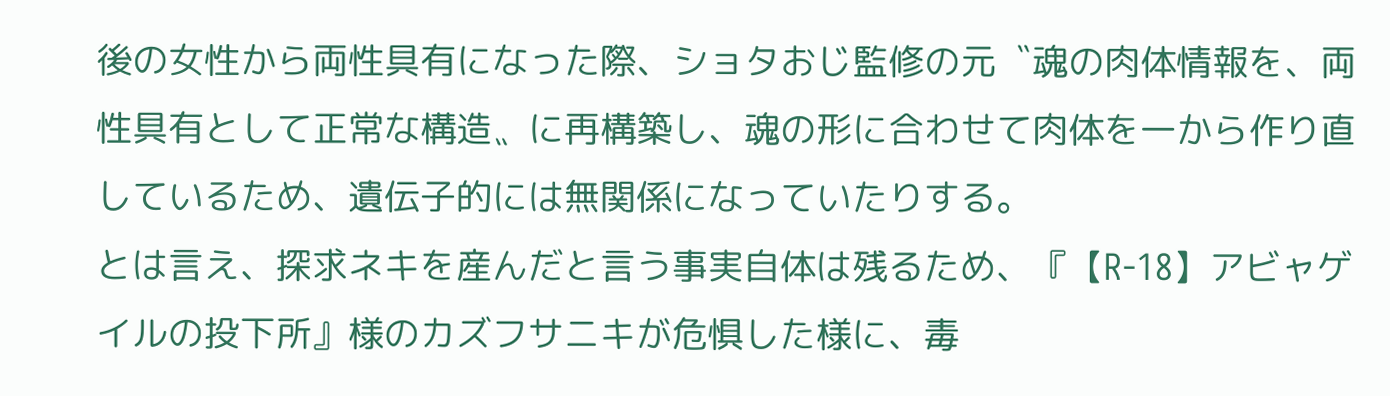後の女性から両性具有になった際、ショタおじ監修の元〝魂の肉体情報を、両性具有として正常な構造〟に再構築し、魂の形に合わせて肉体を一から作り直しているため、遺伝子的には無関係になっていたりする。
とは言え、探求ネキを産んだと言う事実自体は残るため、『【R-18】アビャゲイルの投下所』様のカズフサニキが危惧した様に、毒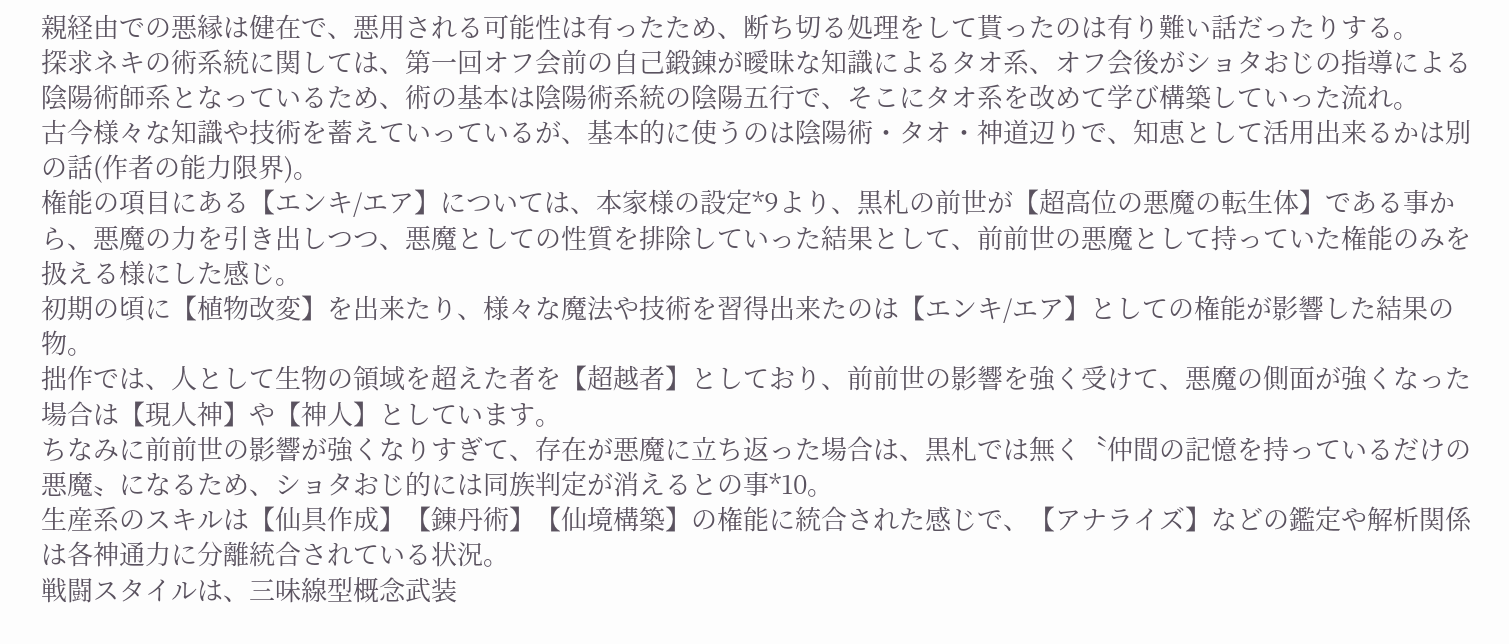親経由での悪縁は健在で、悪用される可能性は有ったため、断ち切る処理をして貰ったのは有り難い話だったりする。
探求ネキの術系統に関しては、第一回オフ会前の自己鍛錬が曖昧な知識によるタオ系、オフ会後がショタおじの指導による陰陽術師系となっているため、術の基本は陰陽術系統の陰陽五行で、そこにタオ系を改めて学び構築していった流れ。
古今様々な知識や技術を蓄えていっているが、基本的に使うのは陰陽術・タオ・神道辺りで、知恵として活用出来るかは別の話(作者の能力限界)。
権能の項目にある【エンキ/エア】については、本家様の設定*9より、黒札の前世が【超高位の悪魔の転生体】である事から、悪魔の力を引き出しつつ、悪魔としての性質を排除していった結果として、前前世の悪魔として持っていた権能のみを扱える様にした感じ。
初期の頃に【植物改変】を出来たり、様々な魔法や技術を習得出来たのは【エンキ/エア】としての権能が影響した結果の物。
拙作では、人として生物の領域を超えた者を【超越者】としており、前前世の影響を強く受けて、悪魔の側面が強くなった場合は【現人神】や【神人】としています。
ちなみに前前世の影響が強くなりすぎて、存在が悪魔に立ち返った場合は、黒札では無く〝仲間の記憶を持っているだけの悪魔〟になるため、ショタおじ的には同族判定が消えるとの事*10。
生産系のスキルは【仙具作成】【錬丹術】【仙境構築】の権能に統合された感じで、【アナライズ】などの鑑定や解析関係は各神通力に分離統合されている状況。
戦闘スタイルは、三味線型概念武装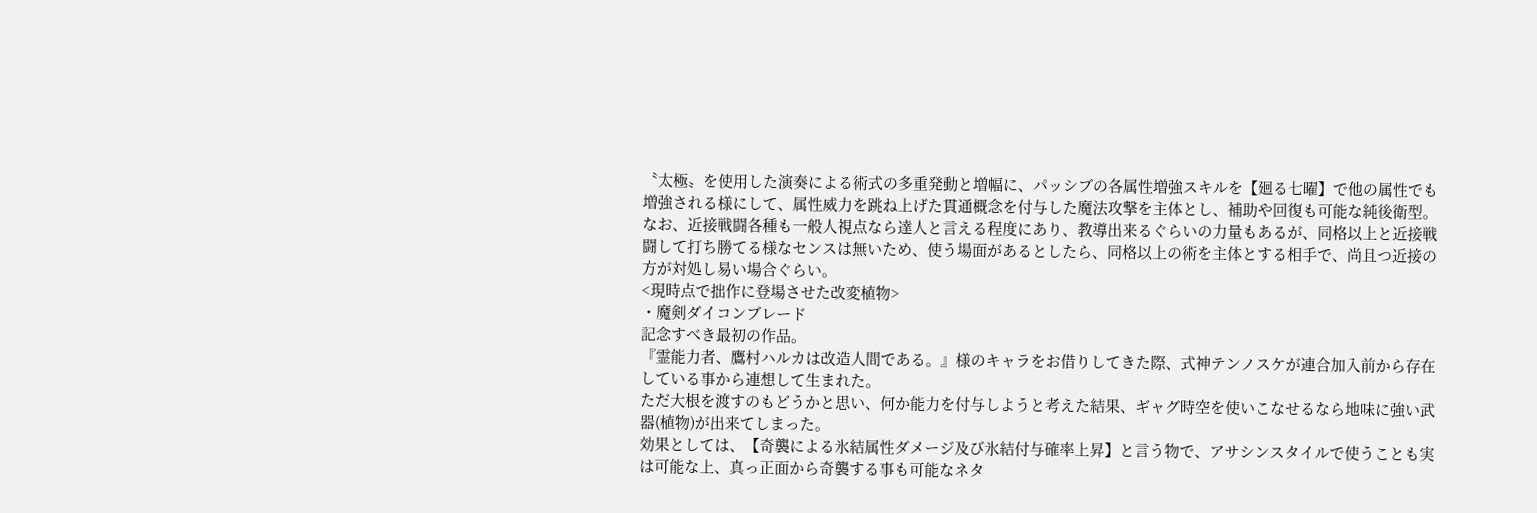〝太極〟を使用した演奏による術式の多重発動と増幅に、パッシブの各属性増強スキルを【廻る七曜】で他の属性でも増強される様にして、属性威力を跳ね上げた貫通概念を付与した魔法攻撃を主体とし、補助や回復も可能な純後衛型。
なお、近接戦闘各種も一般人視点なら達人と言える程度にあり、教導出来るぐらいの力量もあるが、同格以上と近接戦闘して打ち勝てる様なセンスは無いため、使う場面があるとしたら、同格以上の術を主体とする相手で、尚且つ近接の方が対処し易い場合ぐらい。
<現時点で拙作に登場させた改変植物>
・魔剣ダイコンブレード
記念すべき最初の作品。
『霊能力者、鷹村ハルカは改造人間である。』様のキャラをお借りしてきた際、式神テンノスケが連合加入前から存在している事から連想して生まれた。
ただ大根を渡すのもどうかと思い、何か能力を付与しようと考えた結果、ギャグ時空を使いこなせるなら地味に強い武器(植物)が出来てしまった。
効果としては、【奇襲による氷結属性ダメージ及び氷結付与確率上昇】と言う物で、アサシンスタイルで使うことも実は可能な上、真っ正面から奇襲する事も可能なネタ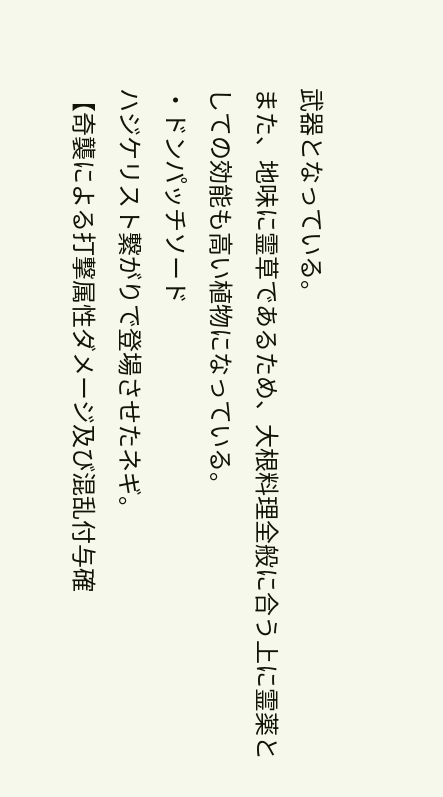武器となっている。
また、地味に霊草であるため、大根料理全般に合う上に霊薬としての効能も高い植物になっている。
・ドンパッチソード
ハジケリスト繋がりで登場させたネギ。
【奇襲による打撃属性ダメージ及び混乱付与確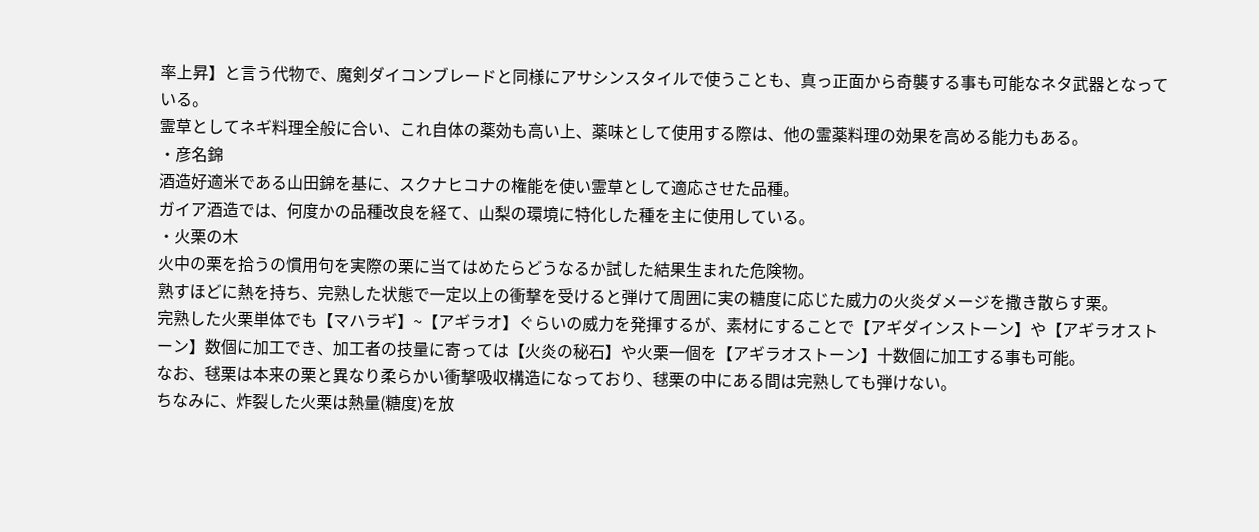率上昇】と言う代物で、魔剣ダイコンブレードと同様にアサシンスタイルで使うことも、真っ正面から奇襲する事も可能なネタ武器となっている。
霊草としてネギ料理全般に合い、これ自体の薬効も高い上、薬味として使用する際は、他の霊薬料理の効果を高める能力もある。
・彦名錦
酒造好適米である山田錦を基に、スクナヒコナの権能を使い霊草として適応させた品種。
ガイア酒造では、何度かの品種改良を経て、山梨の環境に特化した種を主に使用している。
・火栗の木
火中の栗を拾うの慣用句を実際の栗に当てはめたらどうなるか試した結果生まれた危険物。
熟すほどに熱を持ち、完熟した状態で一定以上の衝撃を受けると弾けて周囲に実の糖度に応じた威力の火炎ダメージを撒き散らす栗。
完熟した火栗単体でも【マハラギ】~【アギラオ】ぐらいの威力を発揮するが、素材にすることで【アギダインストーン】や【アギラオストーン】数個に加工でき、加工者の技量に寄っては【火炎の秘石】や火栗一個を【アギラオストーン】十数個に加工する事も可能。
なお、毬栗は本来の栗と異なり柔らかい衝撃吸収構造になっており、毬栗の中にある間は完熟しても弾けない。
ちなみに、炸裂した火栗は熱量(糖度)を放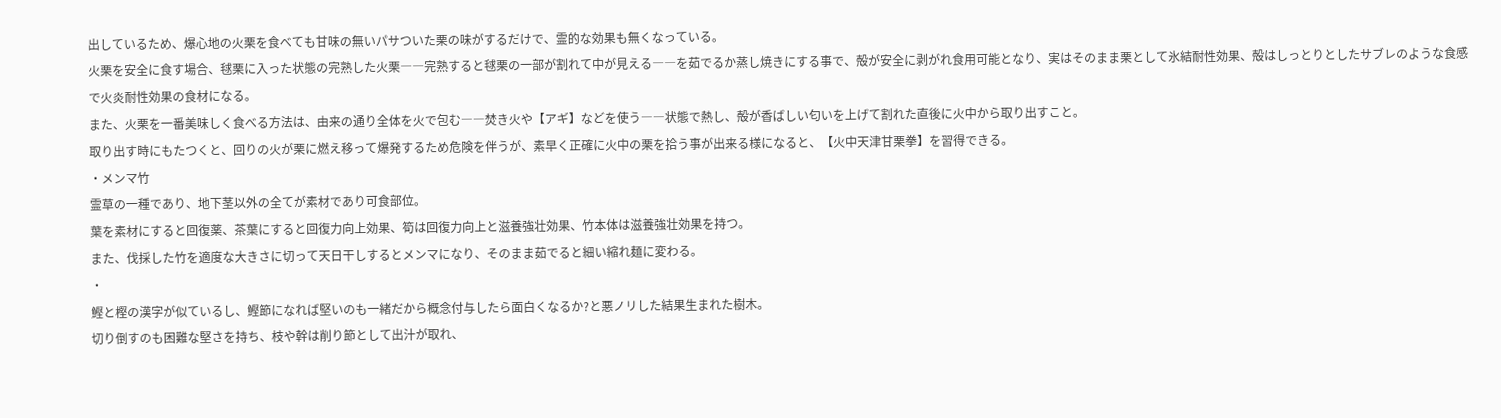出しているため、爆心地の火栗を食べても甘味の無いパサついた栗の味がするだけで、霊的な効果も無くなっている。
火栗を安全に食す場合、毬栗に入った状態の完熟した火栗――完熟すると毬栗の一部が割れて中が見える――を茹でるか蒸し焼きにする事で、殻が安全に剥がれ食用可能となり、実はそのまま栗として氷結耐性効果、殻はしっとりとしたサブレのような食感で火炎耐性効果の食材になる。
また、火栗を一番美味しく食べる方法は、由来の通り全体を火で包む――焚き火や【アギ】などを使う――状態で熱し、殻が香ばしい匂いを上げて割れた直後に火中から取り出すこと。
取り出す時にもたつくと、回りの火が栗に燃え移って爆発するため危険を伴うが、素早く正確に火中の栗を拾う事が出来る様になると、【火中天津甘栗拳】を習得できる。
・メンマ竹
霊草の一種であり、地下茎以外の全てが素材であり可食部位。
葉を素材にすると回復薬、茶葉にすると回復力向上効果、筍は回復力向上と滋養強壮効果、竹本体は滋養強壮効果を持つ。
また、伐採した竹を適度な大きさに切って天日干しするとメンマになり、そのまま茹でると細い縮れ麺に変わる。
・
鰹と樫の漢字が似ているし、鰹節になれば堅いのも一緒だから概念付与したら面白くなるか?と悪ノリした結果生まれた樹木。
切り倒すのも困難な堅さを持ち、枝や幹は削り節として出汁が取れ、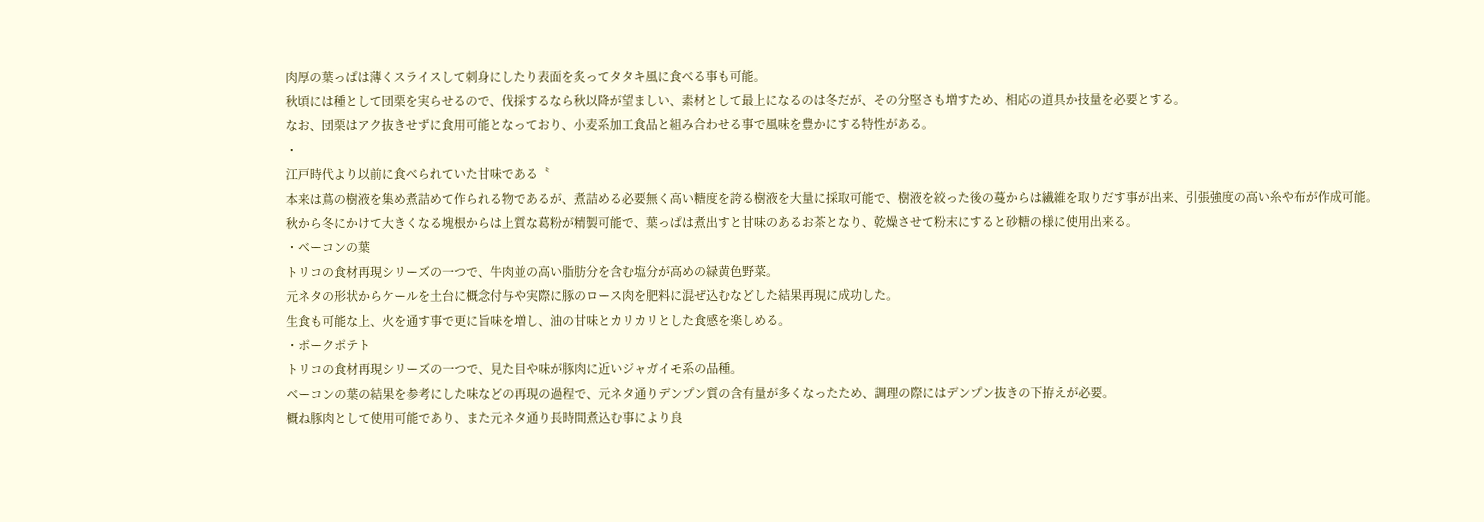肉厚の葉っぱは薄くスライスして刺身にしたり表面を炙ってタタキ風に食べる事も可能。
秋頃には種として団栗を実らせるので、伐採するなら秋以降が望ましい、素材として最上になるのは冬だが、その分堅さも増すため、相応の道具か技量を必要とする。
なお、団栗はアク抜きせずに食用可能となっており、小麦系加工食品と組み合わせる事で風味を豊かにする特性がある。
・
江戸時代より以前に食べられていた甘味である〝
本来は蔦の樹液を集め煮詰めて作られる物であるが、煮詰める必要無く高い糖度を誇る樹液を大量に採取可能で、樹液を絞った後の蔓からは繊維を取りだす事が出来、引張強度の高い糸や布が作成可能。
秋から冬にかけて大きくなる塊根からは上質な葛粉が精製可能で、葉っぱは煮出すと甘味のあるお茶となり、乾燥させて粉末にすると砂糖の様に使用出来る。
・ベーコンの葉
トリコの食材再現シリーズの一つで、牛肉並の高い脂肪分を含む塩分が高めの緑黄色野菜。
元ネタの形状からケールを土台に概念付与や実際に豚のロース肉を肥料に混ぜ込むなどした結果再現に成功した。
生食も可能な上、火を通す事で更に旨味を増し、油の甘味とカリカリとした食感を楽しめる。
・ポークポテト
トリコの食材再現シリーズの一つで、見た目や味が豚肉に近いジャガイモ系の品種。
ベーコンの葉の結果を参考にした味などの再現の過程で、元ネタ通りデンプン質の含有量が多くなったため、調理の際にはデンプン抜きの下拵えが必要。
概ね豚肉として使用可能であり、また元ネタ通り長時間煮込む事により良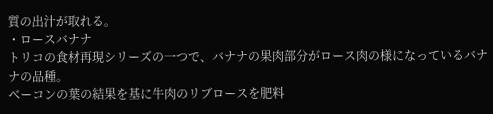質の出汁が取れる。
・ロースバナナ
トリコの食材再現シリーズの一つで、バナナの果肉部分がロース肉の様になっているバナナの品種。
ベーコンの葉の結果を基に牛肉のリブロースを肥料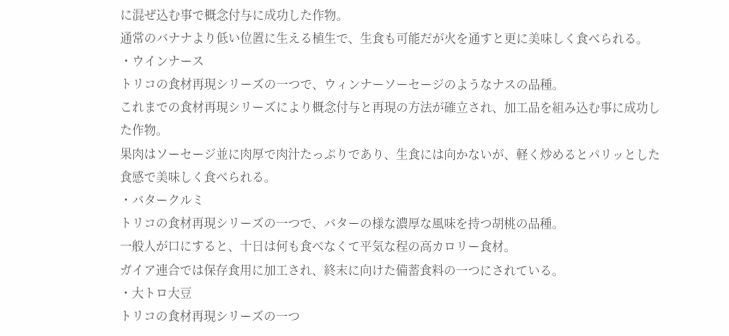に混ぜ込む事で概念付与に成功した作物。
通常のバナナより低い位置に生える植生で、生食も可能だが火を通すと更に美味しく食べられる。
・ウインナース
トリコの食材再現シリーズの一つで、ウィンナーソーセージのようなナスの品種。
これまでの食材再現シリーズにより概念付与と再現の方法が確立され、加工品を組み込む事に成功した作物。
果肉はソーセージ並に肉厚で肉汁たっぷりであり、生食には向かないが、軽く炒めるとパリッとした食感で美味しく食べられる。
・バタークルミ
トリコの食材再現シリーズの一つで、バターの様な濃厚な風味を持つ胡桃の品種。
一般人が口にすると、十日は何も食べなくて平気な程の高カロリー食材。
ガイア連合では保存食用に加工され、終末に向けた備蓄食料の一つにされている。
・大トロ大豆
トリコの食材再現シリーズの一つ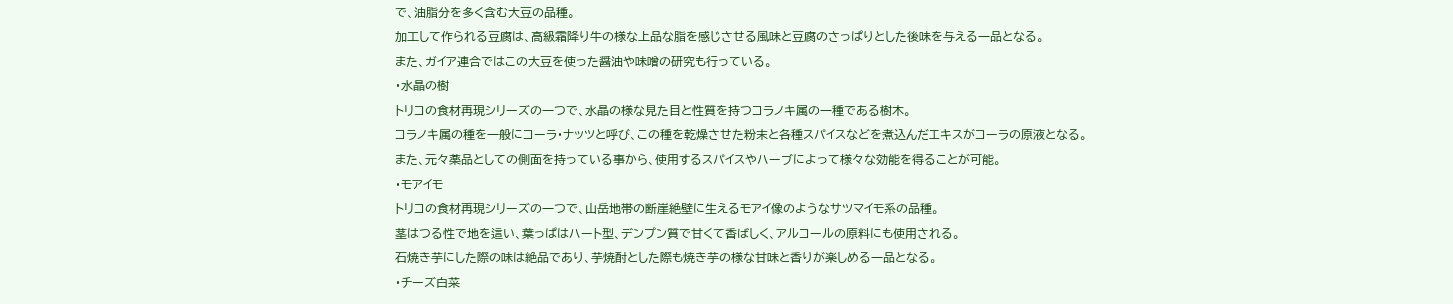で、油脂分を多く含む大豆の品種。
加工して作られる豆腐は、高級霜降り牛の様な上品な脂を感じさせる風味と豆腐のさっぱりとした後味を与える一品となる。
また、ガイア連合ではこの大豆を使った醤油や味噌の研究も行っている。
・水晶の樹
トリコの食材再現シリーズの一つで、水晶の様な見た目と性質を持つコラノキ属の一種である樹木。
コラノキ属の種を一般にコーラ・ナッツと呼び、この種を乾燥させた粉末と各種スパイスなどを煮込んだエキスがコーラの原液となる。
また、元々薬品としての側面を持っている事から、使用するスパイスやハーブによって様々な効能を得ることが可能。
・モアイモ
トリコの食材再現シリーズの一つで、山岳地帯の断崖絶壁に生えるモアイ像のようなサツマイモ系の品種。
茎はつる性で地を這い、葉っぱはハート型、デンプン質で甘くて香ばしく、アルコールの原料にも使用される。
石焼き芋にした際の味は絶品であり、芋焼酎とした際も焼き芋の様な甘味と香りが楽しめる一品となる。
・チーズ白菜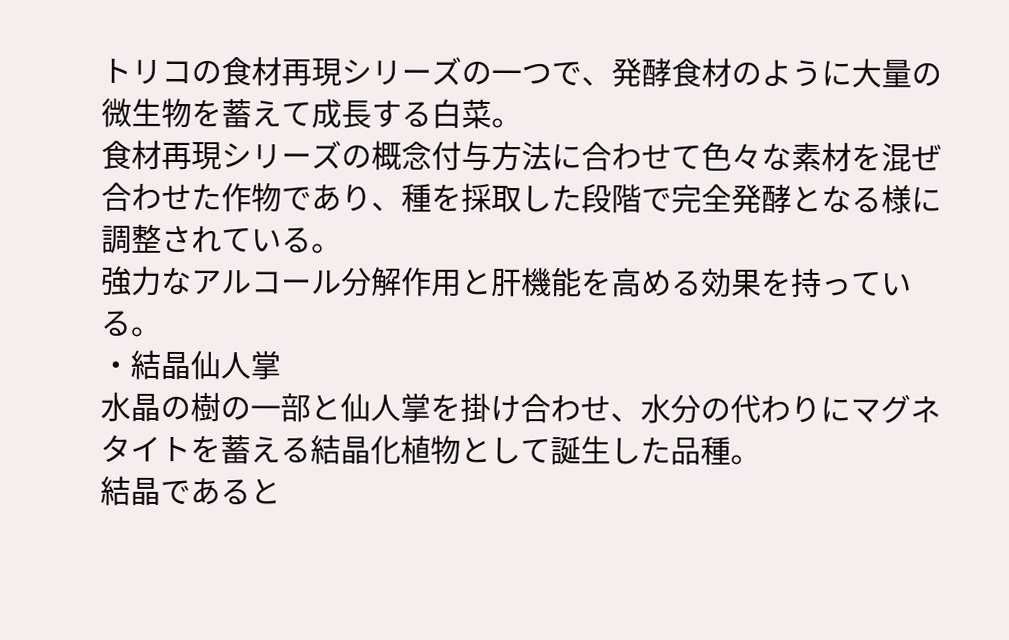トリコの食材再現シリーズの一つで、発酵食材のように大量の微生物を蓄えて成長する白菜。
食材再現シリーズの概念付与方法に合わせて色々な素材を混ぜ合わせた作物であり、種を採取した段階で完全発酵となる様に調整されている。
強力なアルコール分解作用と肝機能を高める効果を持っている。
・結晶仙人掌
水晶の樹の一部と仙人掌を掛け合わせ、水分の代わりにマグネタイトを蓄える結晶化植物として誕生した品種。
結晶であると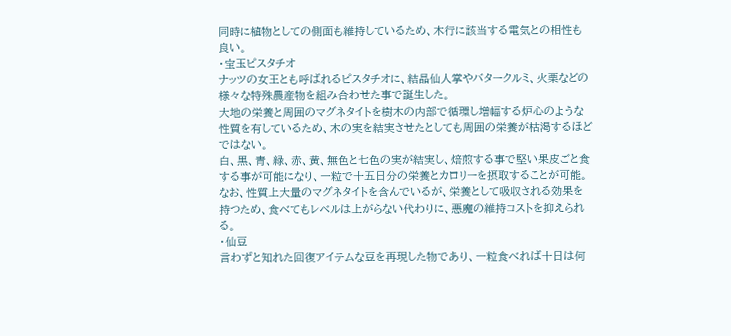同時に植物としての側面も維持しているため、木行に該当する電気との相性も良い。
・宝玉ピスタチオ
ナッツの女王とも呼ばれるピスタチオに、結晶仙人掌やバタークルミ、火栗などの様々な特殊農産物を組み合わせた事で誕生した。
大地の栄養と周囲のマグネタイトを樹木の内部で循環し増幅する炉心のような性質を有しているため、木の実を結実させたとしても周囲の栄養が枯渇するほどではない。
白、黒、青、緑、赤、黄、無色と七色の実が結実し、焙煎する事で堅い果皮ごと食する事が可能になり、一粒で十五日分の栄養とカロリーを摂取することが可能。
なお、性質上大量のマグネタイトを含んでいるが、栄養として吸収される効果を持つため、食べてもレベルは上がらない代わりに、悪魔の維持コストを抑えられる。
・仙豆
言わずと知れた回復アイテムな豆を再現した物であり、一粒食べれば十日は何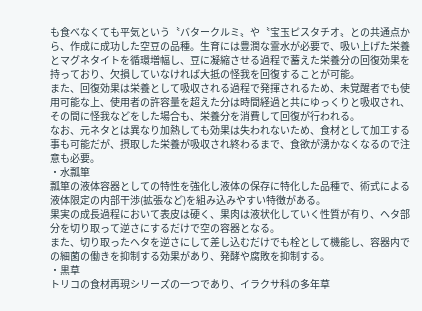も食べなくても平気という〝バタークルミ〟や〝宝玉ピスタチオ〟との共通点から、作成に成功した空豆の品種。生育には豊潤な霊水が必要で、吸い上げた栄養とマグネタイトを循環増幅し、豆に凝縮させる過程で蓄えた栄養分の回復効果を持っており、欠損していなければ大抵の怪我を回復することが可能。
また、回復効果は栄養として吸収される過程で発揮されるため、未覚醒者でも使用可能な上、使用者の許容量を超えた分は時間経過と共にゆっくりと吸収され、その間に怪我などをした場合も、栄養分を消費して回復が行われる。
なお、元ネタとは異なり加熱しても効果は失われないため、食材として加工する事も可能だが、摂取した栄養が吸収され終わるまで、食欲が湧かなくなるので注意も必要。
・水瓢箪
瓢箪の液体容器としての特性を強化し液体の保存に特化した品種で、術式による液体限定の内部干渉(拡張など)を組み込みやすい特徴がある。
果実の成長過程において表皮は硬く、果肉は液状化していく性質が有り、ヘタ部分を切り取って逆さにするだけで空の容器となる。
また、切り取ったヘタを逆さにして差し込むだけでも栓として機能し、容器内での細菌の働きを抑制する効果があり、発酵や腐敗を抑制する。
・黒草
トリコの食材再現シリーズの一つであり、イラクサ科の多年草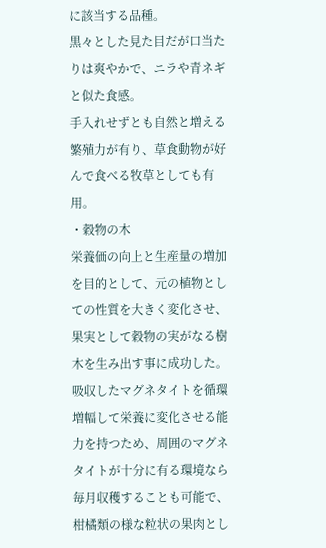に該当する品種。
黒々とした見た目だが口当たりは爽やかで、ニラや青ネギと似た食感。
手入れせずとも自然と増える繁殖力が有り、草食動物が好んで食べる牧草としても有用。
・穀物の木
栄養価の向上と生産量の増加を目的として、元の植物としての性質を大きく変化させ、果実として穀物の実がなる樹木を生み出す事に成功した。
吸収したマグネタイトを循環増幅して栄養に変化させる能力を持つため、周囲のマグネタイトが十分に有る環境なら毎月収穫することも可能で、柑橘類の様な粒状の果肉とし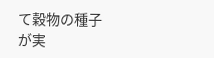て穀物の種子が実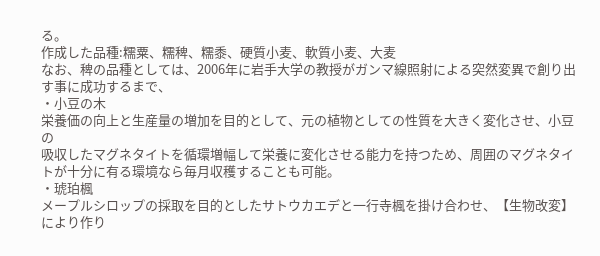る。
作成した品種:糯粟、糯稗、糯黍、硬質小麦、軟質小麦、大麦
なお、稗の品種としては、2006年に岩手大学の教授がガンマ線照射による突然変異で創り出す事に成功するまで、
・小豆の木
栄養価の向上と生産量の増加を目的として、元の植物としての性質を大きく変化させ、小豆の
吸収したマグネタイトを循環増幅して栄養に変化させる能力を持つため、周囲のマグネタイトが十分に有る環境なら毎月収穫することも可能。
・琥珀楓
メープルシロップの採取を目的としたサトウカエデと一行寺楓を掛け合わせ、【生物改変】により作り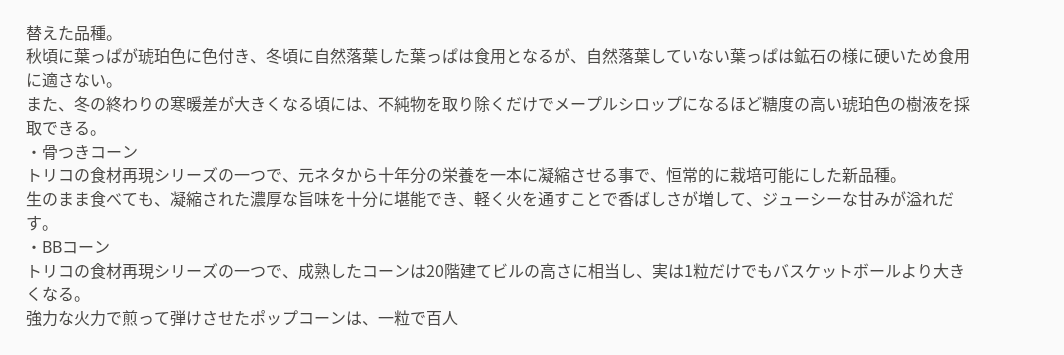替えた品種。
秋頃に葉っぱが琥珀色に色付き、冬頃に自然落葉した葉っぱは食用となるが、自然落葉していない葉っぱは鉱石の様に硬いため食用に適さない。
また、冬の終わりの寒暖差が大きくなる頃には、不純物を取り除くだけでメープルシロップになるほど糖度の高い琥珀色の樹液を採取できる。
・骨つきコーン
トリコの食材再現シリーズの一つで、元ネタから十年分の栄養を一本に凝縮させる事で、恒常的に栽培可能にした新品種。
生のまま食べても、凝縮された濃厚な旨味を十分に堪能でき、軽く火を通すことで香ばしさが増して、ジューシーな甘みが溢れだす。
・BBコーン
トリコの食材再現シリーズの一つで、成熟したコーンは20階建てビルの高さに相当し、実は1粒だけでもバスケットボールより大きくなる。
強力な火力で煎って弾けさせたポップコーンは、一粒で百人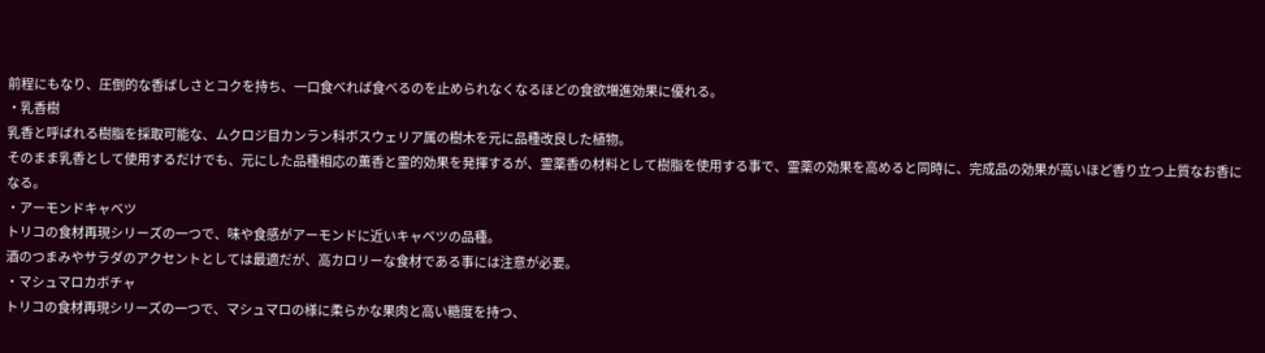前程にもなり、圧倒的な香ばしさとコクを持ち、一口食べれば食べるのを止められなくなるほどの食欲増進効果に優れる。
・乳香樹
乳香と呼ばれる樹脂を採取可能な、ムクロジ目カンラン科ボスウェリア属の樹木を元に品種改良した植物。
そのまま乳香として使用するだけでも、元にした品種相応の薫香と霊的効果を発揮するが、霊薬香の材料として樹脂を使用する事で、霊薬の効果を高めると同時に、完成品の効果が高いほど香り立つ上質なお香になる。
・アーモンドキャベツ
トリコの食材再現シリーズの一つで、味や食感がアーモンドに近いキャベツの品種。
酒のつまみやサラダのアクセントとしては最適だが、高カロリーな食材である事には注意が必要。
・マシュマロカボチャ
トリコの食材再現シリーズの一つで、マシュマロの様に柔らかな果肉と高い糖度を持つ、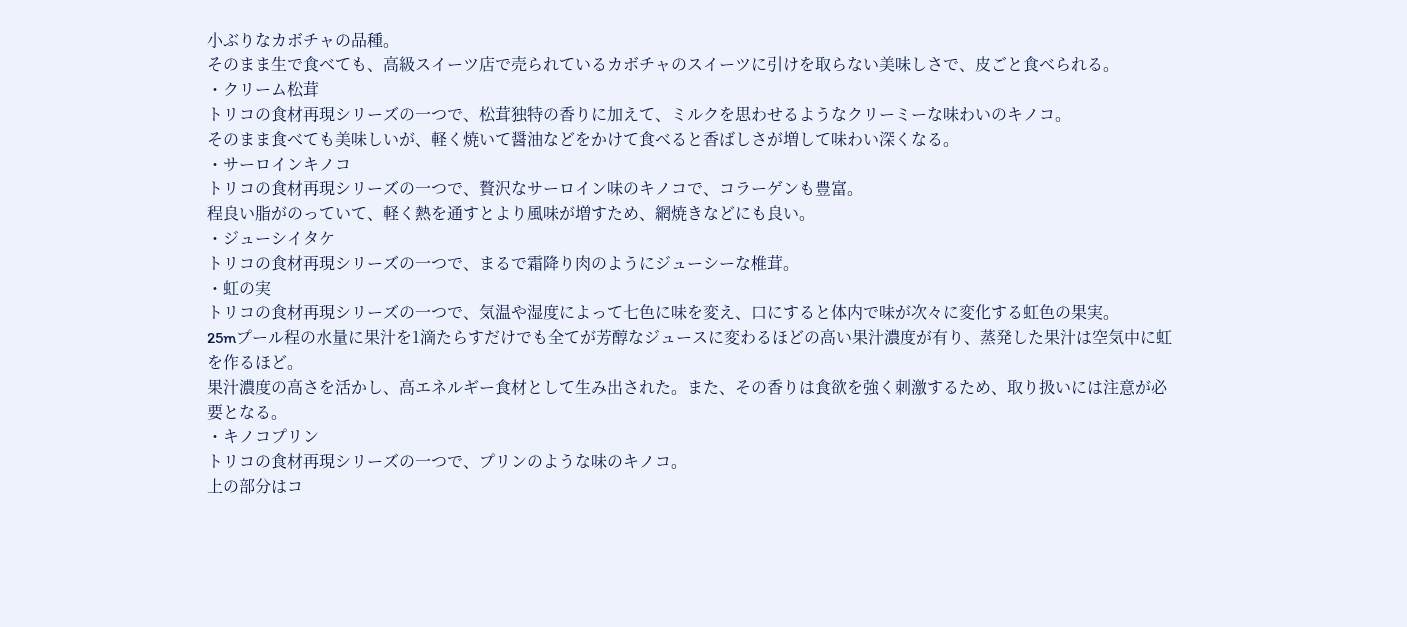小ぶりなカボチャの品種。
そのまま生で食べても、高級スイーツ店で売られているカボチャのスイーツに引けを取らない美味しさで、皮ごと食べられる。
・クリーム松茸
トリコの食材再現シリーズの一つで、松茸独特の香りに加えて、ミルクを思わせるようなクリーミーな味わいのキノコ。
そのまま食べても美味しいが、軽く焼いて醤油などをかけて食べると香ばしさが増して味わい深くなる。
・サーロインキノコ
トリコの食材再現シリーズの一つで、贅沢なサーロイン味のキノコで、コラーゲンも豊富。
程良い脂がのっていて、軽く熱を通すとより風味が増すため、網焼きなどにも良い。
・ジューシイタケ
トリコの食材再現シリーズの一つで、まるで霜降り肉のようにジューシーな椎茸。
・虹の実
トリコの食材再現シリーズの一つで、気温や湿度によって七色に味を変え、口にすると体内で味が次々に変化する虹色の果実。
25mプール程の水量に果汁を1滴たらすだけでも全てが芳醇なジュースに変わるほどの高い果汁濃度が有り、蒸発した果汁は空気中に虹を作るほど。
果汁濃度の高さを活かし、高エネルギー食材として生み出された。また、その香りは食欲を強く刺激するため、取り扱いには注意が必要となる。
・キノコプリン
トリコの食材再現シリーズの一つで、プリンのような味のキノコ。
上の部分はコ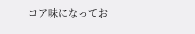コア味になってお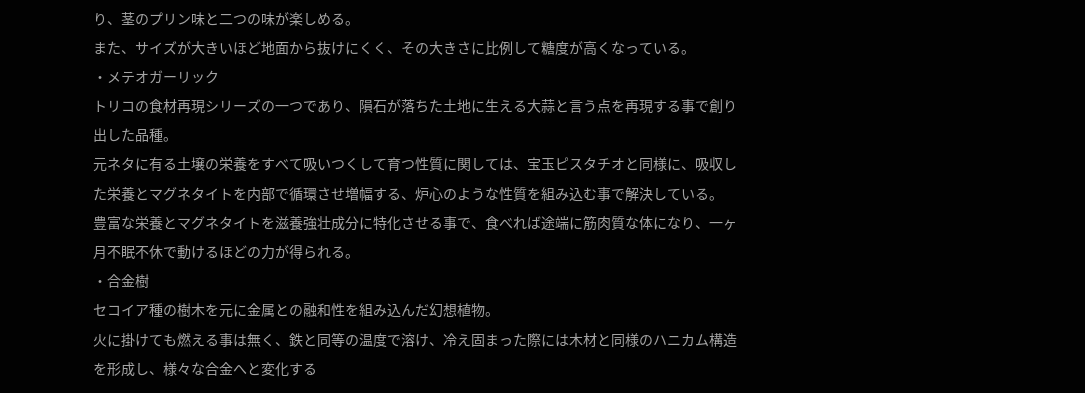り、茎のプリン味と二つの味が楽しめる。
また、サイズが大きいほど地面から抜けにくく、その大きさに比例して糖度が高くなっている。
・メテオガーリック
トリコの食材再現シリーズの一つであり、隕石が落ちた土地に生える大蒜と言う点を再現する事で創り出した品種。
元ネタに有る土壌の栄養をすべて吸いつくして育つ性質に関しては、宝玉ピスタチオと同様に、吸収した栄養とマグネタイトを内部で循環させ増幅する、炉心のような性質を組み込む事で解決している。
豊富な栄養とマグネタイトを滋養強壮成分に特化させる事で、食べれば途端に筋肉質な体になり、一ヶ月不眠不休で動けるほどの力が得られる。
・合金樹
セコイア種の樹木を元に金属との融和性を組み込んだ幻想植物。
火に掛けても燃える事は無く、鉄と同等の温度で溶け、冷え固まった際には木材と同様のハニカム構造を形成し、様々な合金へと変化する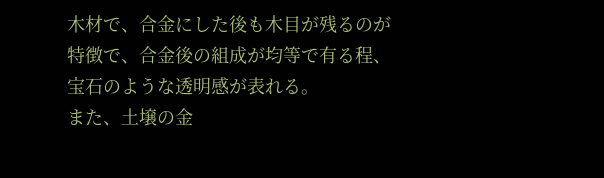木材で、合金にした後も木目が残るのが特徴で、合金後の組成が均等で有る程、宝石のような透明感が表れる。
また、土壌の金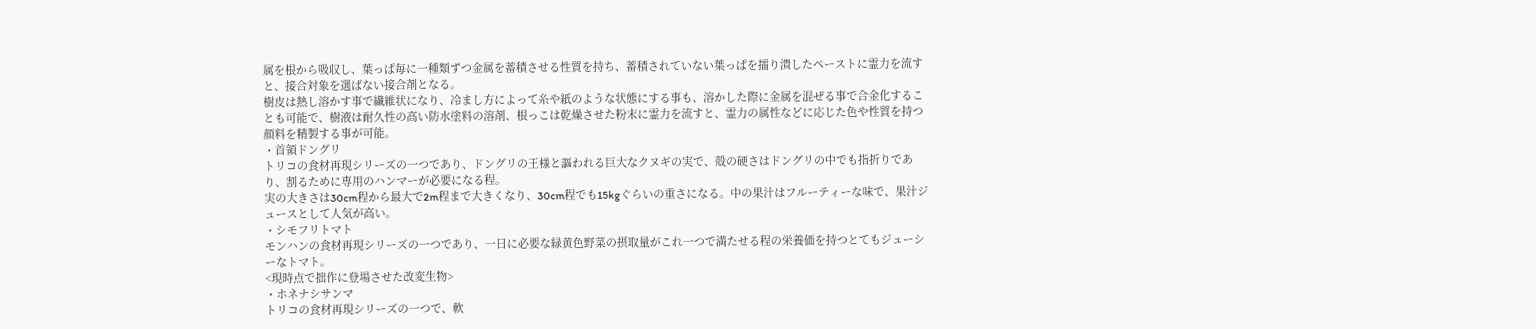属を根から吸収し、葉っぱ毎に一種類ずつ金属を蓄積させる性質を持ち、蓄積されていない葉っぱを擂り潰したペーストに霊力を流すと、接合対象を選ばない接合剤となる。
樹皮は熱し溶かす事で繊維状になり、冷まし方によって糸や紙のような状態にする事も、溶かした際に金属を混ぜる事で合金化することも可能で、樹液は耐久性の高い防水塗料の溶剤、根っこは乾燥させた粉末に霊力を流すと、霊力の属性などに応じた色や性質を持つ顔料を精製する事が可能。
・首領ドングリ
トリコの食材再現シリーズの一つであり、ドングリの王様と謳われる巨大なクヌギの実で、殻の硬さはドングリの中でも指折りであり、割るために専用のハンマーが必要になる程。
実の大きさは30cm程から最大で2m程まで大きくなり、30cm程でも15kgぐらいの重さになる。中の果汁はフルーティーな味で、果汁ジュースとして人気が高い。
・シモフリトマト
モンハンの食材再現シリーズの一つであり、一日に必要な緑黄色野菜の摂取量がこれ一つで満たせる程の栄養価を持つとてもジューシーなトマト。
<現時点で拙作に登場させた改変生物>
・ホネナシサンマ
トリコの食材再現シリーズの一つで、軟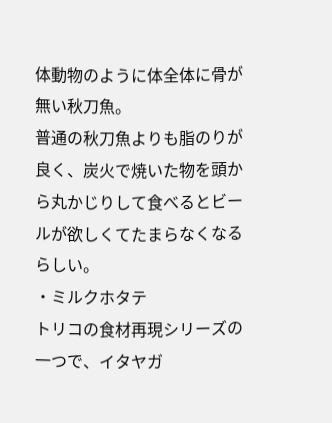体動物のように体全体に骨が無い秋刀魚。
普通の秋刀魚よりも脂のりが良く、炭火で焼いた物を頭から丸かじりして食べるとビールが欲しくてたまらなくなるらしい。
・ミルクホタテ
トリコの食材再現シリーズの一つで、イタヤガ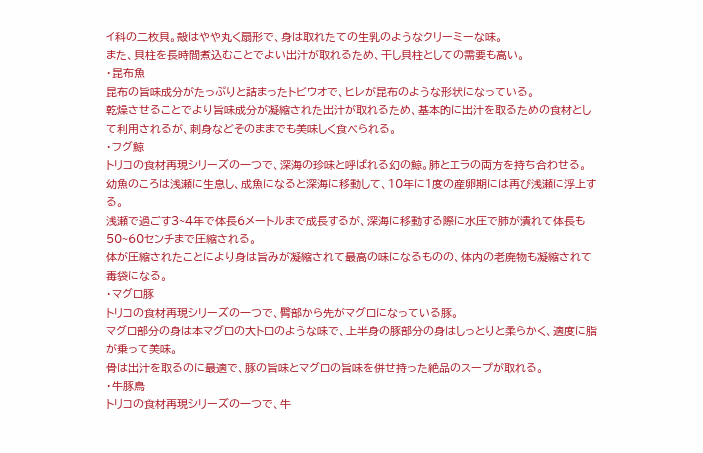イ科の二枚貝。殻はやや丸く扇形で、身は取れたての生乳のようなクリーミーな味。
また、貝柱を長時間煮込むことでよい出汁が取れるため、干し貝柱としての需要も高い。
・昆布魚
昆布の旨味成分がたっぷりと詰まったトビウオで、ヒレが昆布のような形状になっている。
乾燥させることでより旨味成分が凝縮された出汁が取れるため、基本的に出汁を取るための食材として利用されるが、刺身などそのままでも美味しく食べられる。
・フグ鯨
トリコの食材再現シリーズの一つで、深海の珍味と呼ばれる幻の鯨。肺とエラの両方を持ち合わせる。
幼魚のころは浅瀬に生息し、成魚になると深海に移動して、10年に1度の産卵期には再び浅瀬に浮上する。
浅瀬で過ごす3~4年で体長6メートルまで成長するが、深海に移動する際に水圧で肺が潰れて体長も50~60センチまで圧縮される。
体が圧縮されたことにより身は旨みが凝縮されて最高の味になるものの、体内の老廃物も凝縮されて毒袋になる。
・マグロ豚
トリコの食材再現シリーズの一つで、臀部から先がマグロになっている豚。
マグロ部分の身は本マグロの大トロのような味で、上半身の豚部分の身はしっとりと柔らかく、適度に脂が乗って美味。
骨は出汁を取るのに最適で、豚の旨味とマグロの旨味を併せ持った絶品のスープが取れる。
・牛豚鳥
トリコの食材再現シリーズの一つで、牛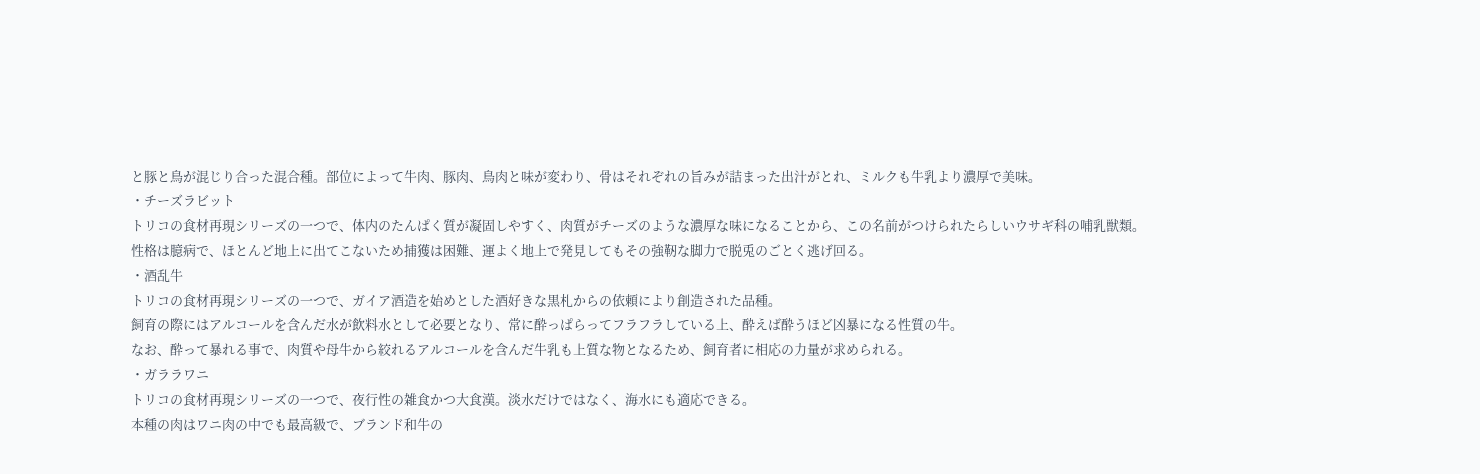と豚と鳥が混じり合った混合種。部位によって牛肉、豚肉、鳥肉と味が変わり、骨はそれぞれの旨みが詰まった出汁がとれ、ミルクも牛乳より濃厚で美味。
・チーズラビット
トリコの食材再現シリーズの一つで、体内のたんぱく質が凝固しやすく、肉質がチーズのような濃厚な味になることから、この名前がつけられたらしいウサギ科の哺乳獣類。
性格は臆病で、ほとんど地上に出てこないため捕獲は困難、運よく地上で発見してもその強靭な脚力で脱兎のごとく逃げ回る。
・酒乱牛
トリコの食材再現シリーズの一つで、ガイア酒造を始めとした酒好きな黒札からの依頼により創造された品種。
飼育の際にはアルコールを含んだ水が飲料水として必要となり、常に酔っぱらってフラフラしている上、酔えば酔うほど凶暴になる性質の牛。
なお、酔って暴れる事で、肉質や母牛から絞れるアルコールを含んだ牛乳も上質な物となるため、飼育者に相応の力量が求められる。
・ガララワニ
トリコの食材再現シリーズの一つで、夜行性の雑食かつ大食漢。淡水だけではなく、海水にも適応できる。
本種の肉はワニ肉の中でも最高級で、ブランド和牛の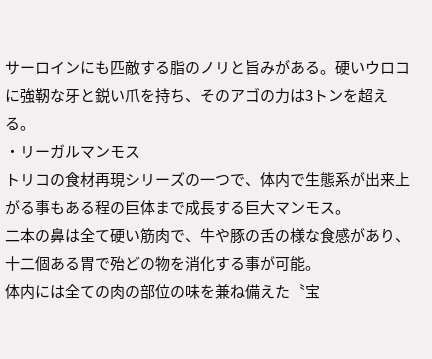サーロインにも匹敵する脂のノリと旨みがある。硬いウロコに強靭な牙と鋭い爪を持ち、そのアゴの力は3トンを超える。
・リーガルマンモス
トリコの食材再現シリーズの一つで、体内で生態系が出来上がる事もある程の巨体まで成長する巨大マンモス。
二本の鼻は全て硬い筋肉で、牛や豚の舌の様な食感があり、十二個ある胃で殆どの物を消化する事が可能。
体内には全ての肉の部位の味を兼ね備えた〝宝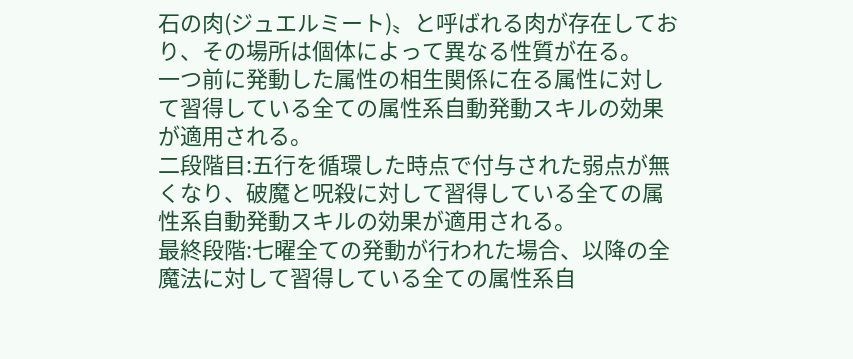石の肉(ジュエルミート)〟と呼ばれる肉が存在しており、その場所は個体によって異なる性質が在る。
一つ前に発動した属性の相生関係に在る属性に対して習得している全ての属性系自動発動スキルの効果が適用される。
二段階目:五行を循環した時点で付与された弱点が無くなり、破魔と呪殺に対して習得している全ての属性系自動発動スキルの効果が適用される。
最終段階:七曜全ての発動が行われた場合、以降の全魔法に対して習得している全ての属性系自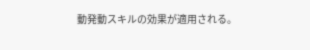動発動スキルの効果が適用される。